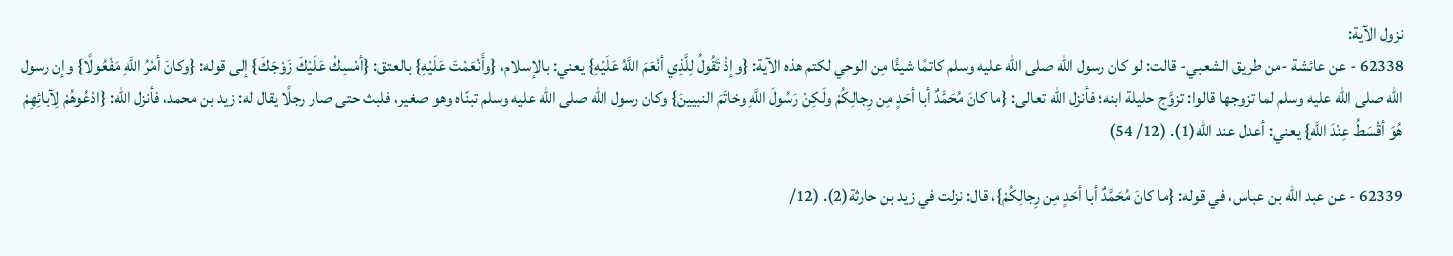نزول الآية:
62338 - عن عائشة -من طريق الشعبي- قالت: لو كان رسول الله صلى الله عليه وسلم كاتمًا شيئًا مِن الوحي لكتم هذه الآية: {وإذْ تَقُولُ لِلَّذِي أنْعَمَ اللَّهُ عَلَيْهِ} يعني: بالإسلام، {وأَنْعَمْتَ عَلَيْهِ} بالعتق: {أمْسِكْ عَلَيْكَ زَوْجَكَ} إلى قوله: {وكانَ أمْرُ اللَّهِ مَفْعُولًا} وإن رسول الله صلى الله عليه وسلم لما تزوجها قالوا: تزوَّج حليلة ابنه؛ فأنزل الله تعالى: {ما كانَ مُحَمَّدٌ أبا أحَدٍ مِن رِجالِكُمْ ولَكِنْ رَسُولَ اللَّهِ وخاتَمَ النبيينَ} وكان رسول الله صلى الله عليه وسلم تبنّاه وهو صغير، فلبث حتى صار رجلًا يقال له: زيد بن محمد، فأنزل الله: {ادْعُوهُمْ لِآبائِهِمْ هُوَ أقْسَطُ عِنْدَ اللَّهِ} يعني: أعدل عند الله(1). (12/ 54)

62339 - عن عبد الله بن عباس، في قوله: {ما كانَ مُحَمَّدٌ أبا أحَدٍ مِن رِجالِكُمْ}، قال: نزلت في زيد بن حارثة(2). (12/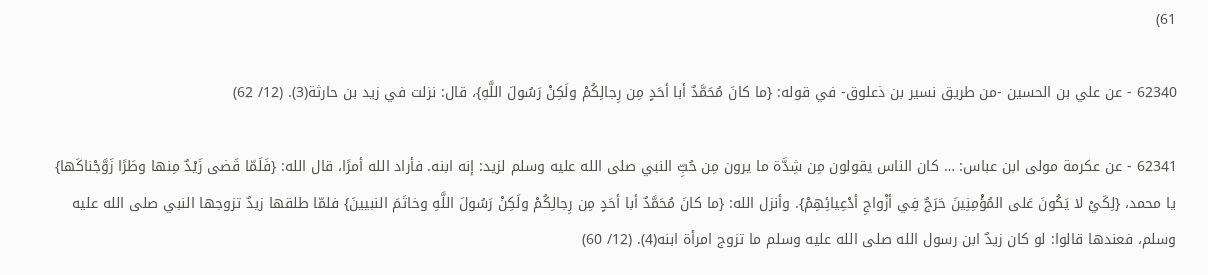61)

62340 - عن علي بن الحسين -من طريق نسير بن ذعلوق- في قوله: {ما كانَ مُحَمَّدٌ أبا أحَدٍ مِن رِجالِكُمْ ولَكِنْ رَسُولَ اللَّهِ}، قال: نزلت في زيد بن حارثة(3). (12/ 62)

62341 - عن عكرمة مولى ابن عباس: … كان الناس يقولون مِن شِدَّة ما يرون مِن حُبِّ النبي صلى الله عليه وسلم لزيد: إنه ابنه. فأراد الله أمرًا، قال الله: {فَلَمّا قَضى زَيْدٌ مِنها وطَرًا زَوَّجْناكَها} يا محمد، {لِكَيْ لا يَكُونَ عَلى المُؤْمِنِينَ حَرَجٌ فِي أزْواجِ أدْعِيائِهِمْ}. وأنزل الله: {ما كانَ مُحَمَّدٌ أبا أحَدٍ مِن رِجالِكُمْ ولَكِنْ رَسُولَ اللَّهِ وخاتَمَ النبيينَ} فلمّا طلقها زيدٌ تزوجها النبي صلى الله عليه وسلم، فعندها قالوا: لو كان زيدٌ ابن رسول الله صلى الله عليه وسلم ما تزوج امرأة ابنه(4). (12/ 60)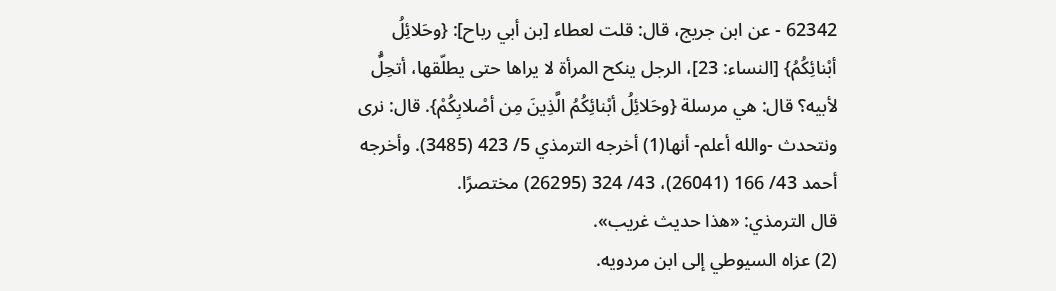62342 - عن ابن جريج، قال: قلت لعطاء [بن أبي رباح]: {وحَلائِلُ أبْنائِكُمُ} [النساء: 23]، الرجل ينكح المرأة لا يراها حتى يطلّقها، أتحِلُّ لأبيه؟ قال: هي مرسلة {وحَلائِلُ أبْنائِكُمُ الَّذِينَ مِن أصْلابِكُمْ}. قال: نرى ونتحدث -والله أعلم- أنها(1) أخرجه الترمذي 5/ 423 (3485). وأخرجه أحمد 43/ 166 (26041)، 43/ 324 (26295) مختصرًا.
قال الترمذي: «هذا حديث غريب».
(2) عزاه السيوطي إلى ابن مردويه.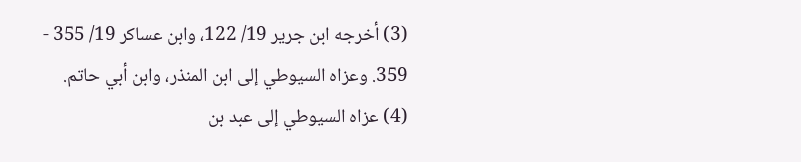(3) أخرجه ابن جرير 19/ 122، وابن عساكر 19/ 355 - 359. وعزاه السيوطي إلى ابن المنذر، وابن أبي حاتم.
(4) عزاه السيوطي إلى عبد بن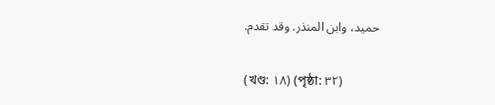حميد، وابن المنذر. وقد تقدم.

(খণ্ড: ١٨) (পৃষ্ঠা: ٣٢)